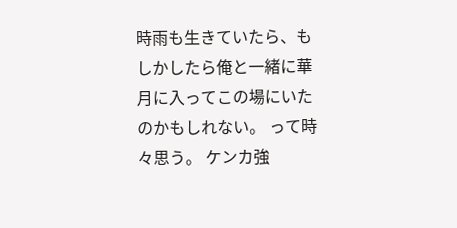時雨も生きていたら、もしかしたら俺と一緒に華月に入ってこの場にいたのかもしれない。 って時々思う。 ケンカ強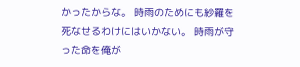かったからな。 時雨のためにも紗羅を死なせるわけにはいかない。 時雨が守った命を俺が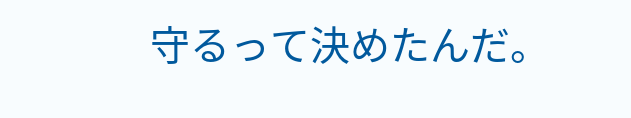守るって決めたんだ。